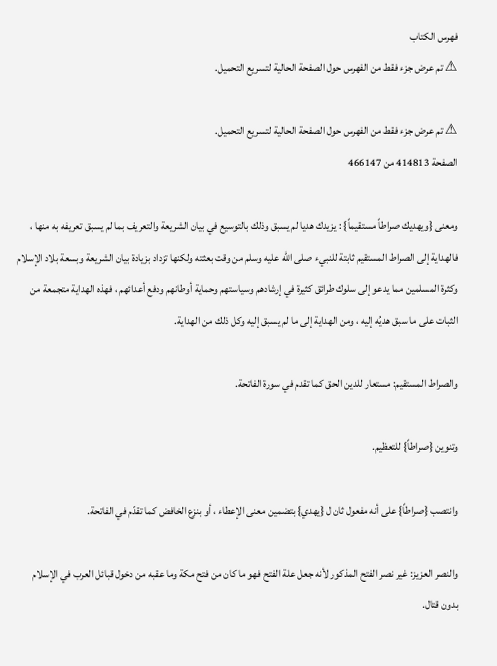فهرس الكتاب
⚠ تم عرض جزء فقط من الفهرس حول الصفحة الحالية لتسريع التحميل.

⚠ تم عرض جزء فقط من الفهرس حول الصفحة الحالية لتسريع التحميل.
الصفحة 414813 من 466147

ومعنى {ويهديك صراطاً مستقيماً} : يزيدك هديا لم يسبق وذلك بالتوسيع في بيان الشريعة والتعريف بما لم يسبق تعريفه به منها ، فالهداية إلى الصراط المستقيم ثابتة للنبيء صلى الله عليه وسلم من وقت بعثته ولكنها تزداد بزيادة بيان الشريعة وبسعة بلاد الإسلام وكثرة المسلمين مما يدعو إلى سلوك طرائق كثيرة في إرشادهم وسياستهم وحماية أوطانهم ودفع أعدائهم ، فهذه الهداية متجمعة من الثبات على ما سبق هديُه إليه ، ومن الهداية إلى ما لم يسبق إليه وكل ذلك من الهداية.

والصراط المستقيم: مستعار للدين الحق كما تقدم في سورة الفاتحة.

وتنوين {صراطاً} للتعظيم.

وانتصب {صراطاً} على أنه مفعول ثان ل {يهدي} بتضمين معنى الإعطاء ، أو بنزع الخافض كما تقدّم في الفاتحة.

والنصر العزيز: غير نصر الفتح المذكور لأنه جعل علة الفتح فهو ما كان من فتح مكة وما عقبه من دخول قبائل العرب في الإسلام بدون قتال.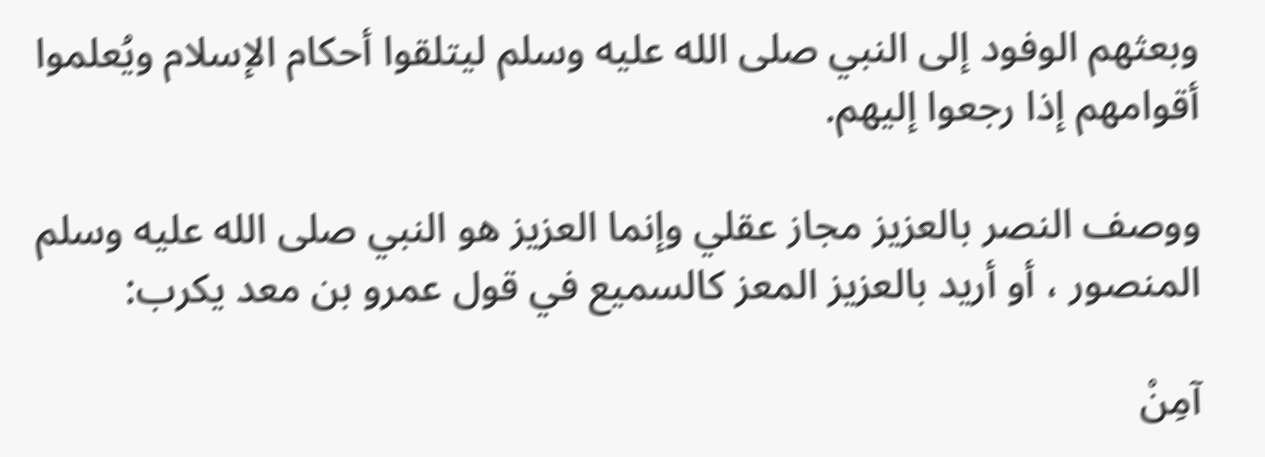وبعثهم الوفود إلى النبي صلى الله عليه وسلم ليتلقوا أحكام الإسلام ويُعلموا أقوامهم إذا رجعوا إليهم.

ووصف النصر بالعزيز مجاز عقلي وإنما العزيز هو النبي صلى الله عليه وسلم المنصور ، أو أريد بالعزيز المعز كالسميع في قول عمرو بن معد يكرب:

آمِنْ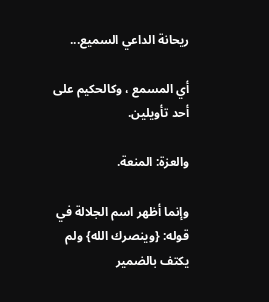ريحانة الداعي السميع...

أي المسمع ، وكالحكيم على أحد تأويلين.

والعزة: المنعة.

وإنما أظهر اسم الجلالة في قوله: {وينصرك الله} ولم يكتف بالضمير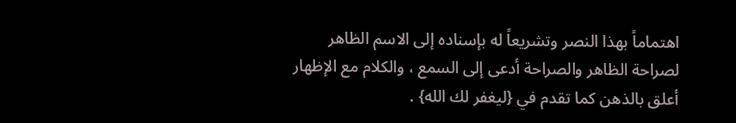اهتماماً بهذا النصر وتشريعاً له بإسناده إلى الاسم الظاهر لصراحة الظاهر والصراحة أدعى إلى السمع ، والكلام مع الإظهار أعلق بالذهن كما تقدم في {ليغفر لك الله} .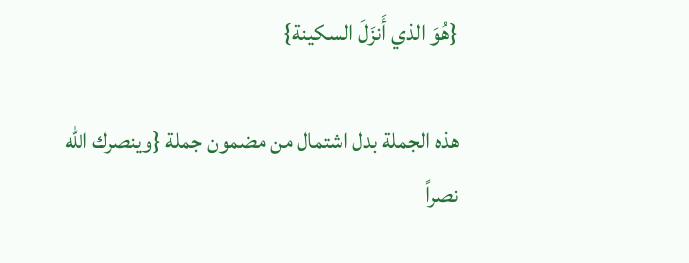{هُوَ الذي أَنزَلَ السكينة}

هذه الجملة بدل اشتمال من مضمون جملة {وينصرك الله نصراً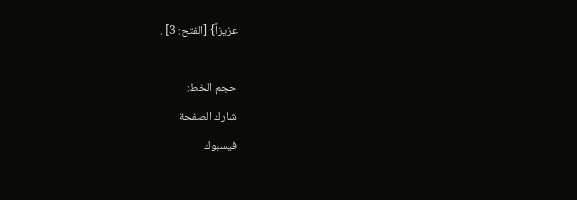عزيزاً} [الفتح: 3] .

حجم الخط:
شارك الصفحة
فيسبوك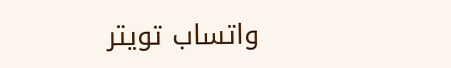واتساب تويتر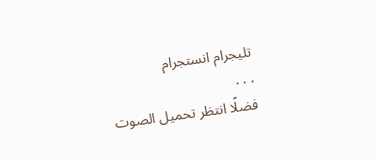تليجرام انستجرام
. . .
فضلًا انتظر تحميل الصوت